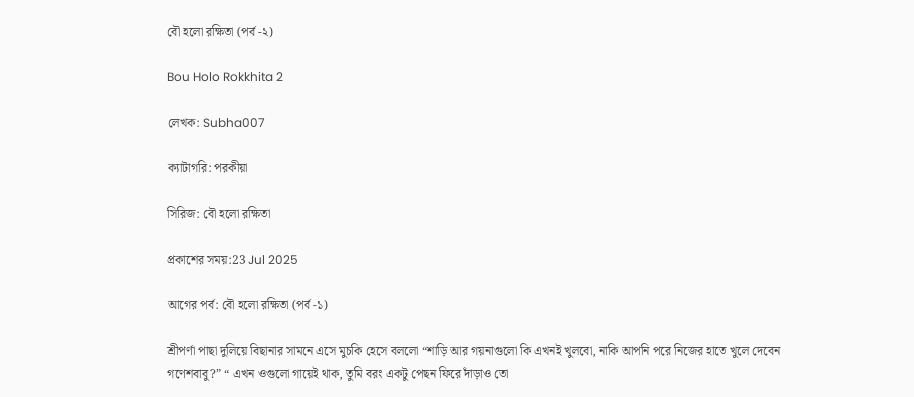বৌ হলো রক্ষিতা (পর্ব -২)

Bou Holo Rokkhita 2

লেখক: Subha007

ক্যাটাগরি: পরকীয়া

সিরিজ: বৌ হলো রক্ষিতা

প্রকাশের সময়:23 Jul 2025

আগের পর্ব: বৌ হলো রক্ষিতা (পর্ব -১)

শ্রীপর্ণা পাছা দুলিয়ে বিছানার সামনে এসে মুচকি হেসে বললো “শাড়ি আর গয়নাগুলো কি এখনই খুলবো, নাকি আপনি পরে নিজের হাতে খুলে দেবেন গণেশবাবু?” “ এখন ওগুলো গায়েই থাক, তুমি বরং একটু পেছন ফিরে দাঁড়াও তো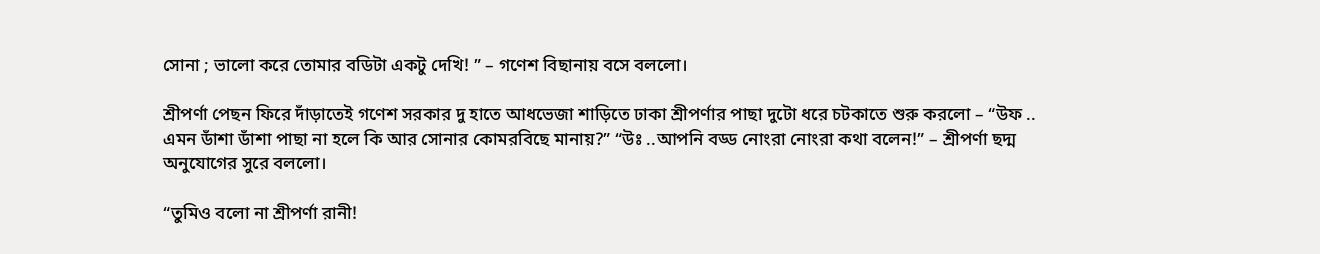সোনা ; ভালো করে তোমার বডিটা একটু দেখি! ” – গণেশ বিছানায় বসে বললো।

শ্রীপর্ণা পেছন ফিরে দাঁড়াতেই গণেশ সরকার দু হাতে আধভেজা শাড়িতে ঢাকা শ্রীপর্ণার পাছা দুটো ধরে চটকাতে শুরু করলো – “উফ .. এমন ডাঁশা ডাঁশা পাছা না হলে কি আর সোনার কোমরবিছে মানায়?” “উঃ ..আপনি বড্ড নোংরা নোংরা কথা বলেন!” – শ্রীপর্ণা ছদ্ম অনুযোগের সুরে বললো।

“তুমিও বলো না শ্রীপর্ণা রানী!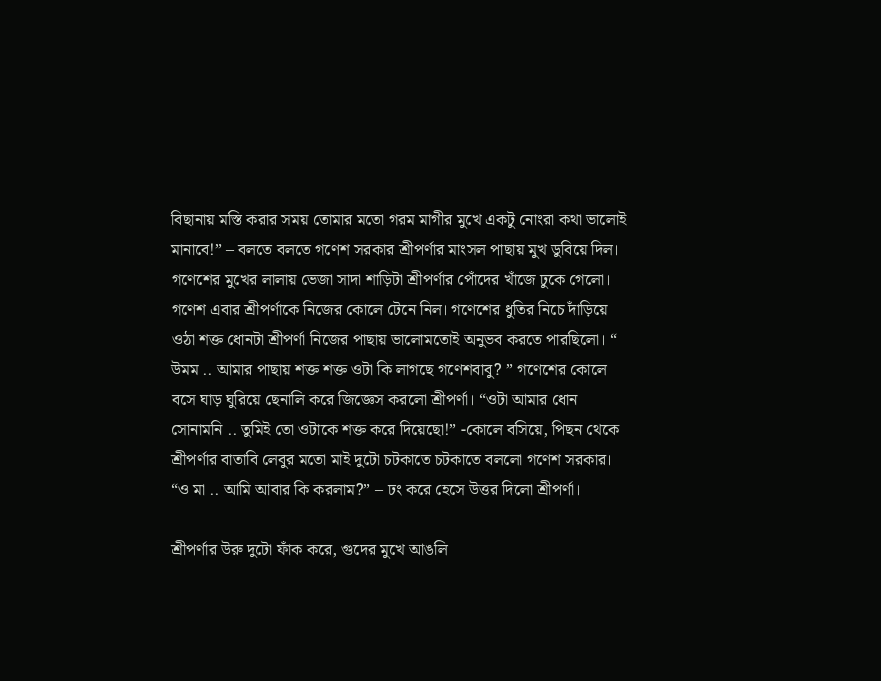বিছানায় মস্তি করার সময় তোমার মতো গরম মাগীর মুখে একটু নোংরা কথা ভালোই মানাবে!” – বলতে বলতে গণেশ সরকার শ্রীপর্ণার মাংসল পাছায় মুখ ডুবিয়ে দিল। গণেশের মুখের লালায় ভেজা সাদা শাড়িটা শ্রীপর্ণার পোঁদের খাঁজে ঢুকে গেলো। গণেশ এবার শ্রীপর্ণাকে নিজের কোলে টেনে নিল। গণেশের ধুতির নিচে দাঁড়িয়ে ওঠা শক্ত ধোনটা শ্রীপর্ণা নিজের পাছায় ভালোমতোই অনুভব করতে পারছিলো। “ উমম .. আমার পাছায় শক্ত শক্ত ওটা কি লাগছে গণেশবাবু? ” গণেশের কোলে বসে ঘাড় ঘুরিয়ে ছেনালি করে জিজ্ঞেস করলো শ্রীপর্ণা। “ওটা আমার ধোন সোনামনি .. তুমিই তো ওটাকে শক্ত করে দিয়েছো!” -কোলে বসিয়ে, পিছন থেকে শ্রীপর্ণার বাতাবি লেবুর মতো মাই দুটো চটকাতে চটকাতে বললো গণেশ সরকার। “ও মা .. আমি আবার কি করলাম?” – ঢং করে হেসে উত্তর দিলো শ্রীপর্ণা।

শ্রীপর্ণার উরু দুটো ফাঁক করে, গুদের মুখে আঙলি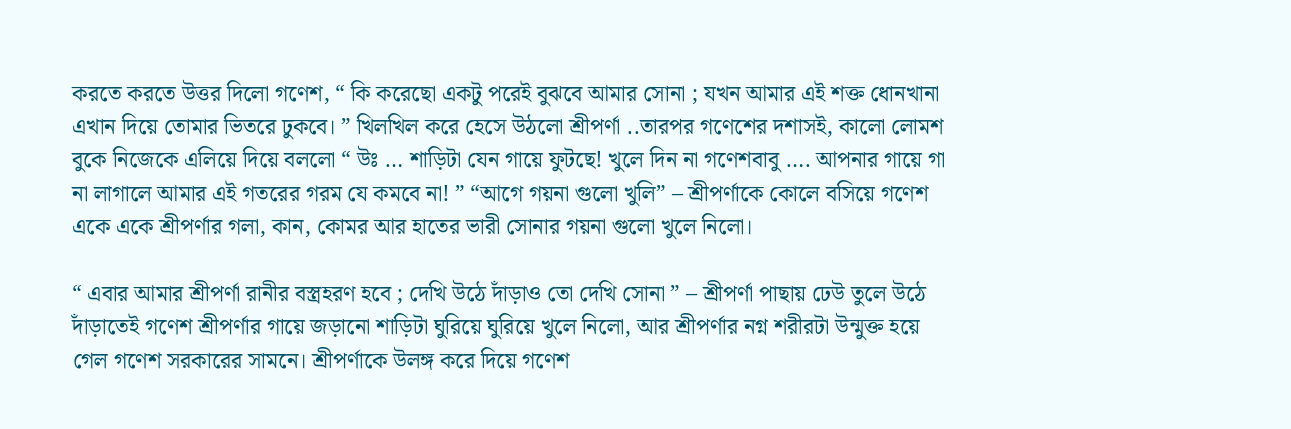করতে করতে উত্তর দিলো গণেশ, “ কি করেছো একটু পরেই বুঝবে আমার সোনা ; যখন আমার এই শক্ত ধোনখানা এখান দিয়ে তোমার ভিতরে ঢুকবে। ” খিলখিল করে হেসে উঠলো শ্রীপর্ণা ..তারপর গণেশের দশাসই, কালো লোমশ বুকে নিজেকে এলিয়ে দিয়ে বললো “ উঃ … শাড়িটা যেন গায়ে ফুটছে! খুলে দিন না গণেশবাবু …. আপনার গায়ে গা না লাগালে আমার এই গতরের গরম যে কমবে না! ” “আগে গয়না গুলো খুলি” – শ্রীপর্ণাকে কোলে বসিয়ে গণেশ একে একে শ্রীপর্ণার গলা, কান, কোমর আর হাতের ভারী সোনার গয়না গুলো খুলে নিলো।

“ এবার আমার শ্রীপর্ণা রানীর বস্ত্রহরণ হবে ; দেখি উঠে দাঁড়াও তো দেখি সোনা ” – শ্রীপর্ণা পাছায় ঢেউ তুলে উঠে দাঁড়াতেই গণেশ শ্রীপর্ণার গায়ে জড়ানো শাড়িটা ঘুরিয়ে ঘুরিয়ে খুলে নিলো, আর শ্রীপর্ণার নগ্ন শরীরটা উন্মুক্ত হয়ে গেল গণেশ সরকারের সামনে। শ্রীপর্ণাকে উলঙ্গ করে দিয়ে গণেশ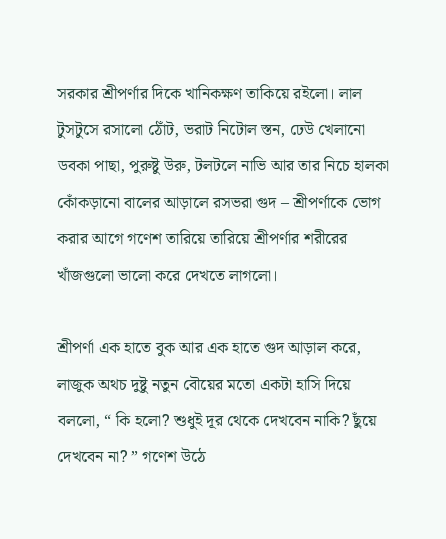সরকার শ্রীপর্ণার দিকে খানিকক্ষণ তাকিয়ে রইলো। লাল টুসটুসে রসালো ঠোঁট, ভরাট নিটোল স্তন, ঢেউ খেলানো ডবকা পাছা, পুরুষ্টু উরু, টলটলে নাভি আর তার নিচে হালকা কোঁকড়ানো বালের আড়ালে রসভরা গুদ – শ্রীপর্ণাকে ভোগ করার আগে গণেশ তারিয়ে তারিয়ে শ্রীপর্ণার শরীরের খাঁজগুলো ভালো করে দেখতে লাগলো।

শ্রীপর্ণা এক হাতে বুক আর এক হাতে গুদ আড়াল করে, লাজুক অথচ দুষ্টু নতুন বৌয়ের মতো একটা হাসি দিয়ে বললো, “ কি হলো? শুধুই দূর থেকে দেখবেন নাকি? ছুঁয়ে দেখবেন না? ” গণেশ উঠে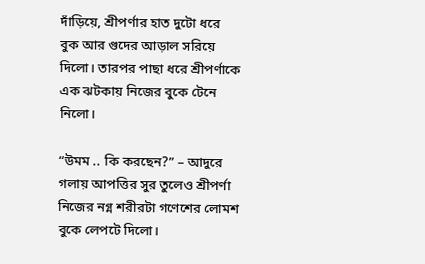দাঁড়িয়ে, শ্রীপর্ণার হাত দুটো ধরে বুক আর গুদের আড়াল সরিয়ে দিলো। তারপর পাছা ধরে শ্রীপর্ণাকে এক ঝটকায় নিজের বুকে টেনে নিলো।

“উমম .. কি করছেন?” – আদুরে গলায় আপত্তির সুর তুলেও শ্রীপর্ণা নিজের নগ্ন শরীরটা গণেশের লোমশ বুকে লেপটে দিলো।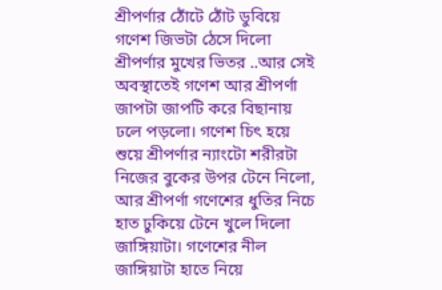শ্রীপর্ণার ঠোঁটে ঠোঁট ডুবিয়ে গণেশ জিভটা ঠেসে দিলো শ্রীপর্ণার মুখের ভিতর ..আর সেই অবস্থাতেই গণেশ আর শ্রীপর্ণা জাপটা জাপটি করে বিছানায় ঢলে পড়লো। গণেশ চিৎ হয়ে শুয়ে শ্রীপর্ণার ন্যাংটো শরীরটা নিজের বুকের উপর টেনে নিলো, আর শ্রীপর্ণা গণেশের ধুতির নিচে হাত ঢুকিয়ে টেনে খুলে দিলো জাঙ্গিয়াটা। গণেশের নীল জাঙ্গিয়াটা হাতে নিয়ে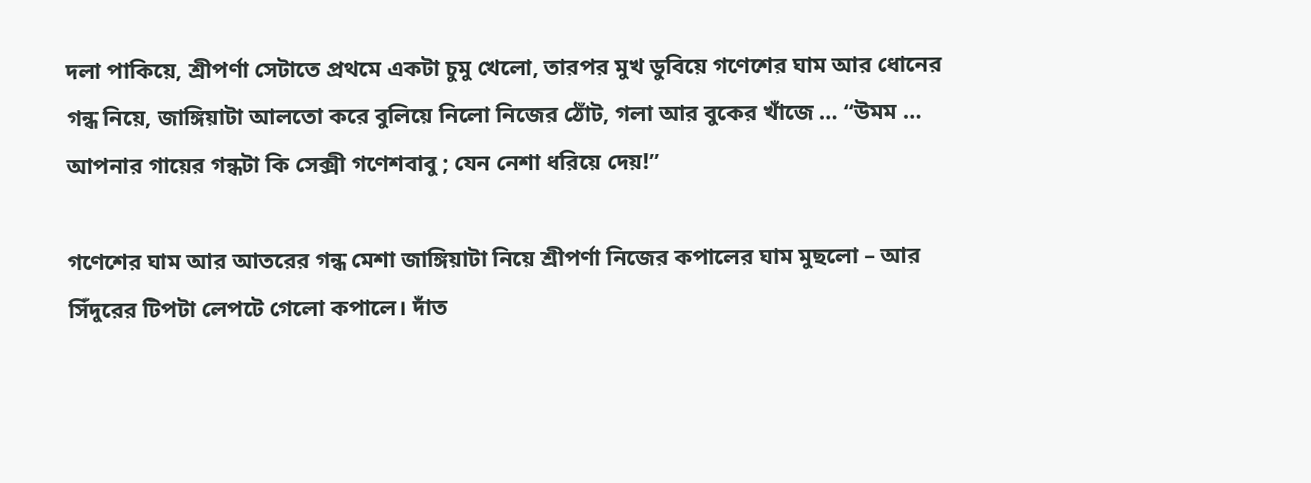দলা পাকিয়ে, শ্রীপর্ণা সেটাতে প্রথমে একটা চুমু খেলো, তারপর মুখ ডুবিয়ে গণেশের ঘাম আর ধোনের গন্ধ নিয়ে, জাঙ্গিয়াটা আলতো করে বুলিয়ে নিলো নিজের ঠোঁট, গলা আর বুকের খাঁজে … “উমম … আপনার গায়ের গন্ধটা কি সেক্সী গণেশবাবু ; যেন নেশা ধরিয়ে দেয়!”

গণেশের ঘাম আর আতরের গন্ধ মেশা জাঙ্গিয়াটা নিয়ে শ্রীপর্ণা নিজের কপালের ঘাম মুছলো – আর সিঁদুরের টিপটা লেপটে গেলো কপালে। দাঁত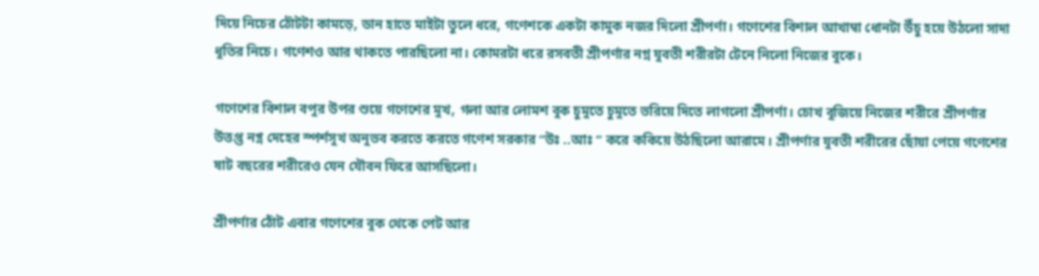দিয়ে নিচের ঠোঁটটা কামড়ে, ডান হাতে মাইটা তুলে ধরে, গণেশকে একটা কামুক নজর দিলো শ্রীপর্ণা। গণেশের বিশাল আখাম্বা ধোনটা উঁচু হয়ে উঠলো সাদা ধুতির নিচে। গণেশও আর থাকতে পারছিলো না। কোমরটা ধরে রসবতী শ্রীপর্ণার নগ্ন যুবতী শরীরটা টেনে নিলো নিজের বুকে।

গণেশের বিশাল বপুর উপর শুয়ে গণেশের মুখ, গলা আর লোমশ বুক চুমুতে চুমুতে ভরিয়ে দিতে লাগলো শ্রীপর্ণা। চোখ বুজিয়ে নিজের শরীরে শ্রীপর্ণার উত্তপ্ত নগ্ন দেহের স্পর্শসুখ অনুভব করতে করতে গণেশ সরকার “উঃ ..আঃ ” করে ককিয়ে উঠছিলো আরামে। শ্রীপর্ণার যুবতী শরীরের ছোঁয়া পেয়ে গণেশের ষাট বছরের শরীরেও যেন যৌবন ফিরে আসছিলো।

শ্রীপর্ণার ঠোঁট এবার গণেশের বুক থেকে পেট আর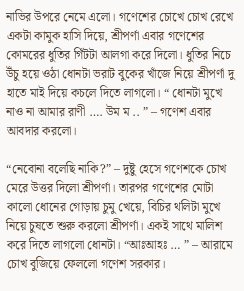নাভির উপরে নেমে এলো। গণেশের চোখে চোখ রেখে একটা কামুক হাসি দিয়ে, শ্রীপর্ণা এবার গণেশের কোমরের ধুতির গিঁটটা আলগা করে দিলো। ধুতির নিচে উঁচু হয়ে ওঠা ধোনটা ভরাট বুকের খাঁজে নিয়ে শ্রীপর্ণা দু হাতে মাই দিয়ে কচলে দিতে লাগলো। “ ধোনটা মুখে নাও না আমার রাণী …. উম ম .. ” – গণেশ এবার আবদার করলো।

“নেবোনা বলেছি নাকি?” – দুষ্টু হেসে গণেশকে চোখ মেরে উত্তর দিলো শ্রীপর্ণা। তারপর গণেশের মোটা কালো ধোনের গোড়ায় চুমু খেয়ে, বিচির থলিটা মুখে নিয়ে চুষতে শুরু করলো শ্রীপর্ণা। একই সাথে মালিশ করে দিতে লাগলো ধোনটা। “আঃআহঃ … ” – আরামে চোখ বুজিয়ে ফেললো গণেশ সরকার।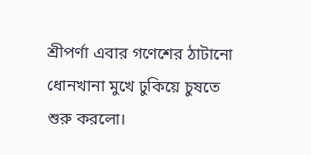শ্রীপর্ণা এবার গণেশের ঠাটানো ধোনখানা মুখে ঢুকিয়ে চুষতে শুরু করলো।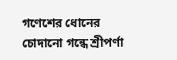গণেশের ধোনের চোদানো গন্ধে শ্রীপর্ণা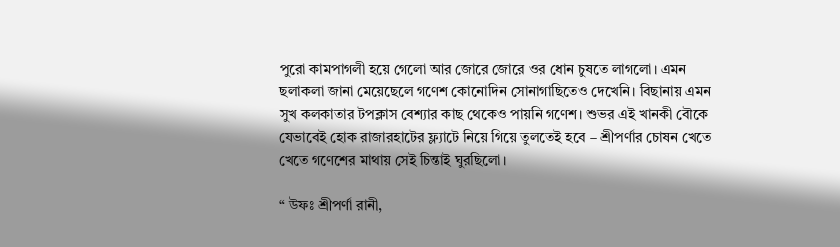পুরো কামপাগলী হয়ে গেলো আর জোরে জোরে ওর ধোন চুষতে লাগলো। এমন ছলাকলা জানা মেয়েছেলে গণেশ কোনোদিন সোনাগাছিতেও দেখেনি। বিছানায় এমন সুখ কলকাতার টপক্লাস বেশ্যার কাছ থেকেও পায়নি গণেশ। শুভর এই খানকী বৌকে যেভাবেই হোক রাজারহাটের ফ্ল্যাটে নিয়ে গিয়ে তুলতেই হবে – শ্রীপর্ণার চোষন খেতে খেতে গণেশের মাথায় সেই চিন্তাই ঘুরছিলো।

“ উফঃ শ্রীপর্ণা রানী,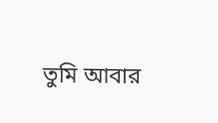তুমি আবার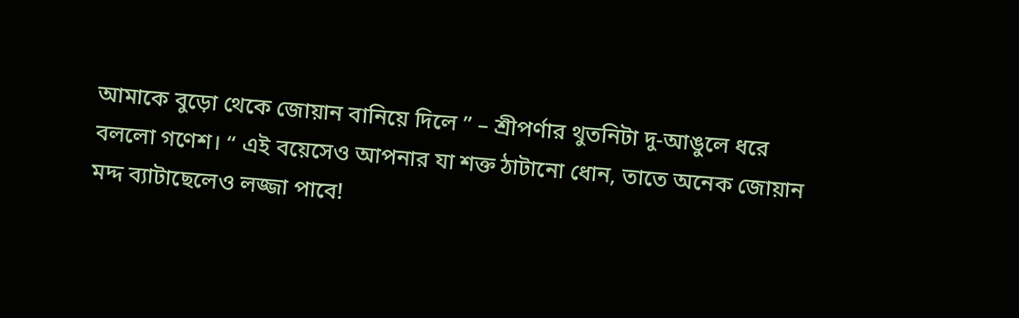আমাকে বুড়ো থেকে জোয়ান বানিয়ে দিলে ” – শ্রীপর্ণার থুতনিটা দু-আঙুলে ধরে বললো গণেশ। “ এই বয়েসেও আপনার যা শক্ত ঠাটানো ধোন, তাতে অনেক জোয়ান মদ্দ ব্যাটাছেলেও লজ্জা পাবে!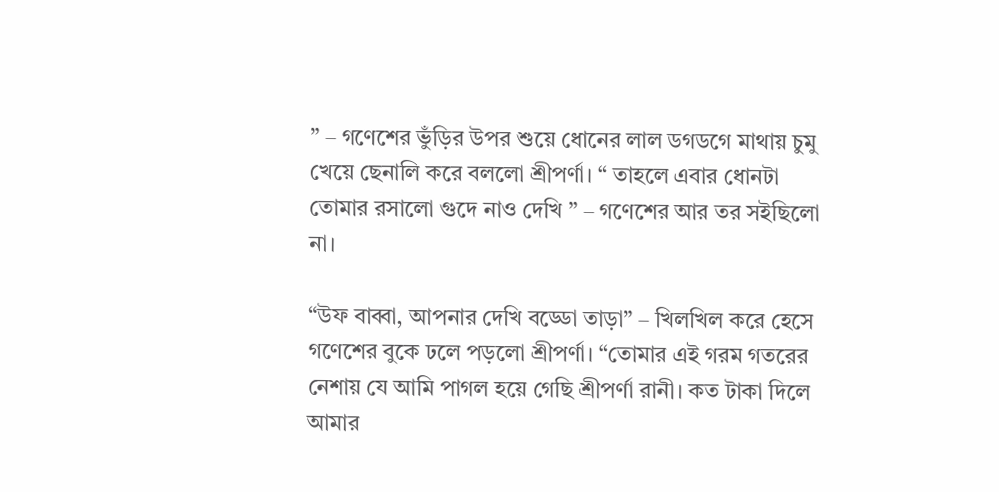” – গণেশের ভুঁড়ির উপর শুয়ে ধোনের লাল ডগডগে মাথায় চুমু খেয়ে ছেনালি করে বললো শ্রীপর্ণা। “ তাহলে এবার ধোনটা তোমার রসালো গুদে নাও দেখি ” – গণেশের আর তর সইছিলো না।

“উফ বাব্বা, আপনার দেখি বড্ডো তাড়া” – খিলখিল করে হেসে গণেশের বুকে ঢলে পড়লো শ্রীপর্ণা। “তোমার এই গরম গতরের নেশায় যে আমি পাগল হয়ে গেছি শ্রীপর্ণা রানী। কত টাকা দিলে আমার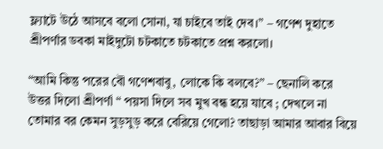ফ্ল্যাটে উঠে আসবে বলো সোনা, যা চাইবে তাই দেব।” – গণেশ দুহাতে শ্রীপর্ণার ডবকা মাইদুটো চটকাতে চটকাতে প্রশ্ন করলো।

“আমি কিন্তু পরের বৌ গণেশবাবু, লোকে কি বলবে?” – ছেনালি করে উত্তর দিলো শ্রীপর্ণা “ পয়সা দিলে সব মুখ বন্ধ হয়ে যাবে ; দেখলে না তোমার বর কেমন সুড়সুড় করে বেরিয়ে গেলো? তাছাড়া আমার আবার বিয়ে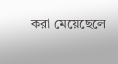করা মেয়েছেলে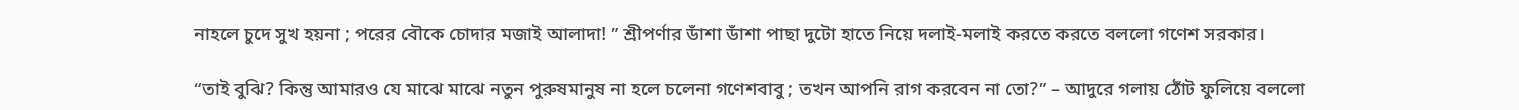নাহলে চুদে সুখ হয়না ; পরের বৌকে চোদার মজাই আলাদা! ” শ্রীপর্ণার ডাঁশা ডাঁশা পাছা দুটো হাতে নিয়ে দলাই-মলাই করতে করতে বললো গণেশ সরকার।

“তাই বুঝি? কিন্তু আমারও যে মাঝে মাঝে নতুন পুরুষমানুষ না হলে চলেনা গণেশবাবু ; তখন আপনি রাগ করবেন না তো?” – আদুরে গলায় ঠোঁট ফুলিয়ে বললো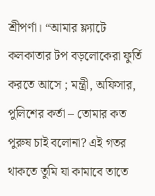শ্রীপর্ণা। “আমার ফ্ল্যাটে কলকাতার টপ বড়লোকেরা ফুর্তি করতে আসে ; মন্ত্রী, অফিসার, পুলিশের কর্তা – তোমার কত পুরুষ চাই বলোনা? এই গতর থাকতে তুমি যা কামাবে তাতে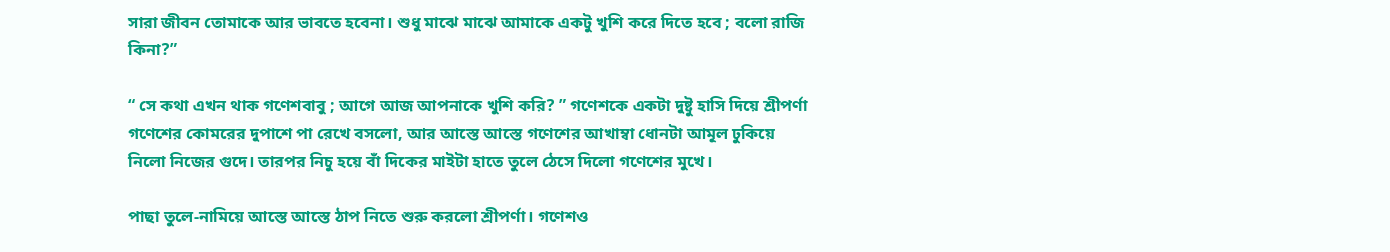সারা জীবন তোমাকে আর ভাবতে হবেনা। শুধু মাঝে মাঝে আমাকে একটু খুশি করে দিতে হবে ; বলো রাজি কিনা?”

“ সে কথা এখন থাক গণেশবাবু ; আগে আজ আপনাকে খুশি করি? ” গণেশকে একটা দুষ্টু হাসি দিয়ে শ্রীপর্ণা গণেশের কোমরের দুপাশে পা রেখে বসলো, আর আস্তে আস্তে গণেশের আখাম্বা ধোনটা আমূল ঢুকিয়ে নিলো নিজের গুদে। তারপর নিচু হয়ে বাঁ দিকের মাইটা হাতে তুলে ঠেসে দিলো গণেশের মুখে।

পাছা তুলে-নামিয়ে আস্তে আস্তে ঠাপ নিতে শুরু করলো শ্রীপর্ণা। গণেশও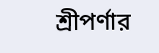শ্রীপর্ণার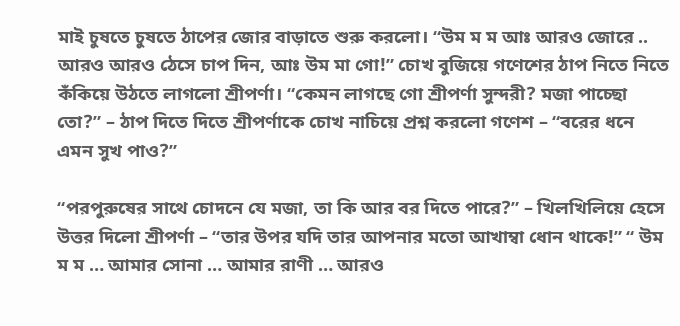মাই চুষতে চুষতে ঠাপের জোর বাড়াতে শুরু করলো। “উম ম ম আঃ আরও জোরে .. আরও আরও ঠেসে চাপ দিন, আঃ উম মা গো!” চোখ বুজিয়ে গণেশের ঠাপ নিতে নিতে কঁকিয়ে উঠতে লাগলো শ্রীপর্ণা। “কেমন লাগছে গো শ্রীপর্ণা সুন্দরী? মজা পাচ্ছো তো?” – ঠাপ দিতে দিতে শ্রীপর্ণাকে চোখ নাচিয়ে প্রশ্ন করলো গণেশ – “বরের ধনে এমন সুখ পাও?”

“পরপুরুষের সাথে চোদনে যে মজা, তা কি আর বর দিতে পারে?” – খিলখিলিয়ে হেসে উত্তর দিলো শ্রীপর্ণা – “তার উপর যদি তার আপনার মতো আখাম্বা ধোন থাকে!” “ উম ম ম … আমার সোনা … আমার রাণী … আরও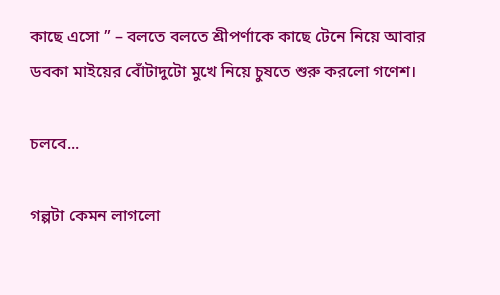কাছে এসো ” – বলতে বলতে শ্রীপর্ণাকে কাছে টেনে নিয়ে আবার ডবকা মাইয়ের বোঁটাদুটো মুখে নিয়ে চুষতে শুরু করলো গণেশ।

চলবে...

গল্পটা কেমন লাগলো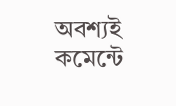অবশ্যই কমেন্টে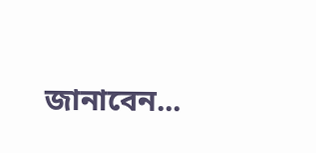জানাবেন...